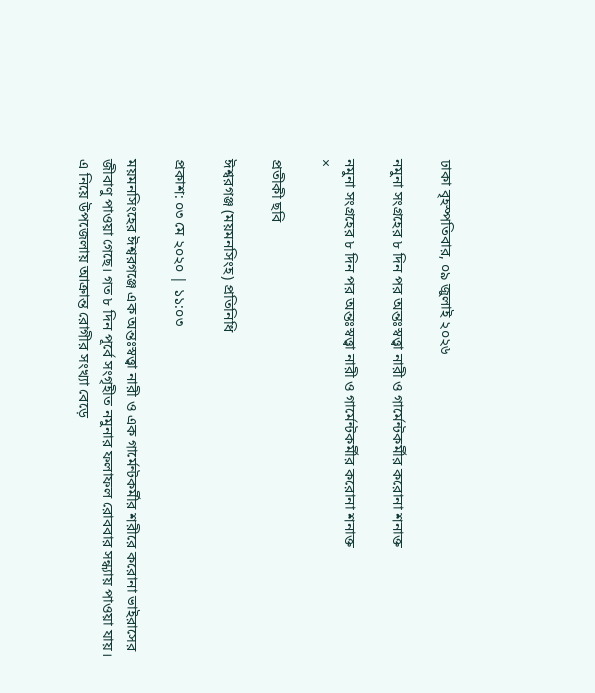ঢাকা বৃহস্পতিবার, ০৯ জুলাই ২০২৬

নমুনা সংগ্রহের ৮ দিন পর অন্তঃস্বত্ত্বা নারী ও গার্মেন্টকর্মীর করোনা শনাক্ত

নমুনা সংগ্রহের ৮ দিন পর অন্তঃস্বত্ত্বা নারী ও গার্মেন্টকর্মীর করোনা শনাক্ত
×

প্রতীকী ছবি

ঈশ্বরগঞ্জ (ময়মনসিংহ) প্রতিনিধি

প্রকাশ: ০৩ মে ২০২০ | ১১:০৩

ময়মনসিংহের ঈশ্বরগঞ্জে এক অন্তঃস্বত্ত্বা নারী ও এক গার্মেন্টকর্মীর শরীরে করোনা ভাইরাসের জীবাণু পাওয়া গেছে। গত ৮ দিন পূর্বে সংগৃহীত নমুনার ফলাফল রোববার সন্ধ্যায় পাওয়া যায়। এ নিয়ে উপজেলায় আক্রান্ত রোগীর সংখ্যা বেড়ে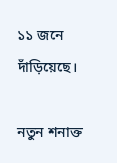১১ জনে দাঁড়িয়েছে।

নতুন শনাক্ত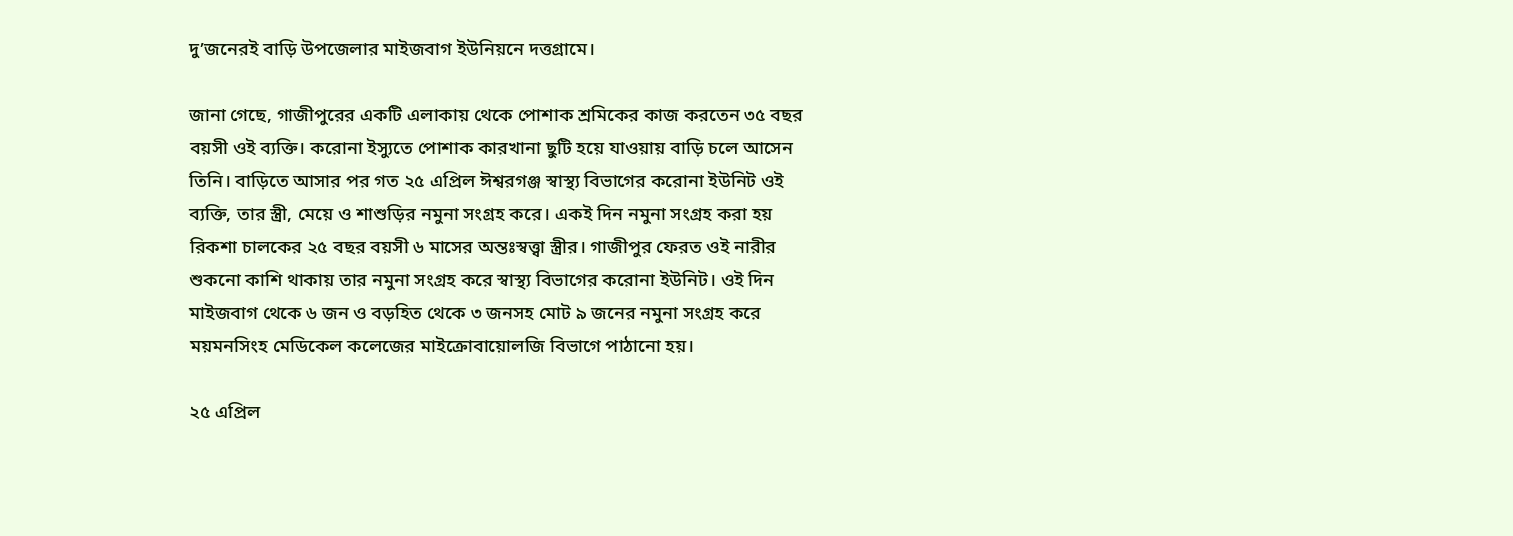দু’জনেরই বাড়ি উপজেলার মাইজবাগ ইউনিয়নে দত্তগ্রামে।

জানা গেছে, গাজীপুরের একটি এলাকায় থেকে পোশাক শ্রমিকের কাজ করতেন ৩৫ বছর বয়সী ওই ব্যক্তি। করোনা ইস্যুতে পোশাক কারখানা ছুটি হয়ে যাওয়ায় বাড়ি চলে আসেন তিনি। বাড়িতে আসার পর গত ২৫ এপ্রিল ঈশ্বরগঞ্জ স্বাস্থ্য বিভাগের করোনা ইউনিট ওই ব্যক্তি, তার স্ত্রী, মেয়ে ও শাশুড়ির নমুনা সংগ্রহ করে। একই দিন নমুনা সংগ্রহ করা হয় রিকশা চালকের ২৫ বছর বয়সী ৬ মাসের অন্তঃস্বত্ত্বা স্ত্রীর। গাজীপুর ফেরত ওই নারীর শুকনো কাশি থাকায় তার নমুনা সংগ্রহ করে স্বাস্থ্য বিভাগের করোনা ইউনিট। ওই দিন মাইজবাগ থেকে ৬ জন ও বড়হিত থেকে ৩ জনসহ মোট ৯ জনের নমুনা সংগ্রহ করে ময়মনসিংহ মেডিকেল কলেজের মাইক্রোবায়োলজি বিভাগে পাঠানো হয়।

২৫ এপ্রিল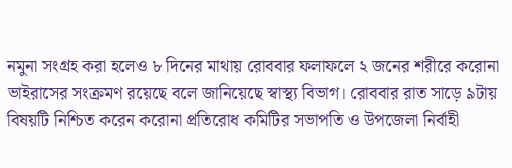নমুনা সংগ্রহ করা হলেও ৮ দিনের মাথায় রোববার ফলাফলে ২ জনের শরীরে করোনা ভাইরাসের সংক্রমণ রয়েছে বলে জানিয়েছে স্বাস্থ্য বিভাগ। রোববার রাত সাড়ে ৯টায় বিষয়টি নিশ্চিত করেন করোনা প্রতিরোধ কমিটির সভাপতি ও উপজেলা নির্বাহী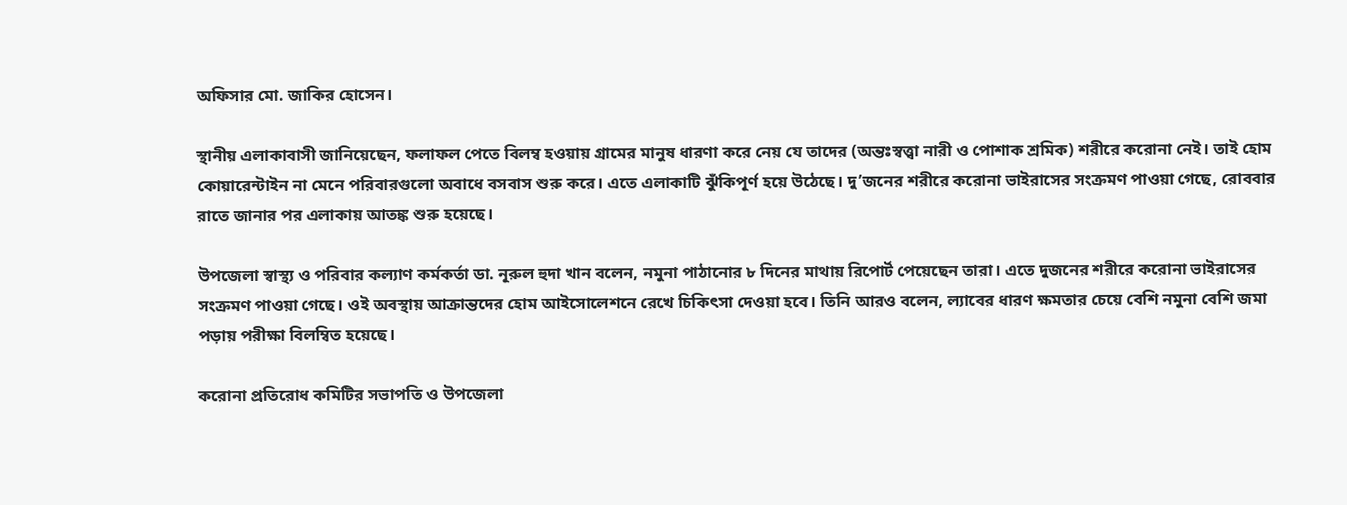অফিসার মো. জাকির হোসেন।

স্থানীয় এলাকাবাসী জানিয়েছেন, ফলাফল পেতে বিলম্ব হওয়ায় গ্রামের মানুষ ধারণা করে নেয় যে তাদের (অন্তঃস্বত্ত্বা নারী ও পোশাক শ্রমিক) শরীরে করোনা নেই। তাই হোম কোয়ারেন্টাইন না মেনে পরিবারগুলো অবাধে বসবাস শুরু করে। এতে এলাকাটি ঝুঁকিপূর্ণ হয়ে উঠেছে। দু’জনের শরীরে করোনা ভাইরাসের সংক্রমণ পাওয়া গেছে, রোববার রাতে জানার পর এলাকায় আতঙ্ক শুরু হয়েছে।

উপজেলা স্বাস্থ্য ও পরিবার কল্যাণ কর্মকর্তা ডা. নূরুল হুদা খান বলেন, নমুনা পাঠানোর ৮ দিনের মাথায় রিপোর্ট পেয়েছেন তারা। এতে দুজনের শরীরে করোনা ভাইরাসের সংক্রমণ পাওয়া গেছে। ওই অবস্থায় আক্রান্তদের হোম আইসোলেশনে রেখে চিকিৎসা দেওয়া হবে। তিনি আরও বলেন, ল্যাবের ধারণ ক্ষমতার চেয়ে বেশি নমুনা বেশি জমা পড়ায় পরীক্ষা বিলম্বিত হয়েছে।

করোনা প্রতিরোধ কমিটির সভাপতি ও উপজেলা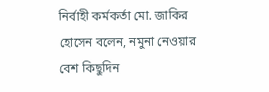নির্বাহী কর্মকর্তা মো. জাকির হোসেন বলেন, নমুনা নেওয়ার বেশ কিছুদিন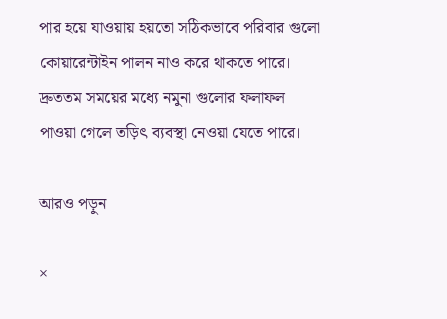পার হয়ে যাওয়ায় হয়তো সঠিকভাবে পরিবার গুলো কোয়ারেন্টাইন পালন নাও করে থাকতে পারে। দ্রুততম সময়ের মধ্যে নমুনা গুলোর ফলাফল পাওয়া গেলে তড়িৎ ব্যবস্থা নেওয়া যেতে পারে।

আরও পড়ুন

×